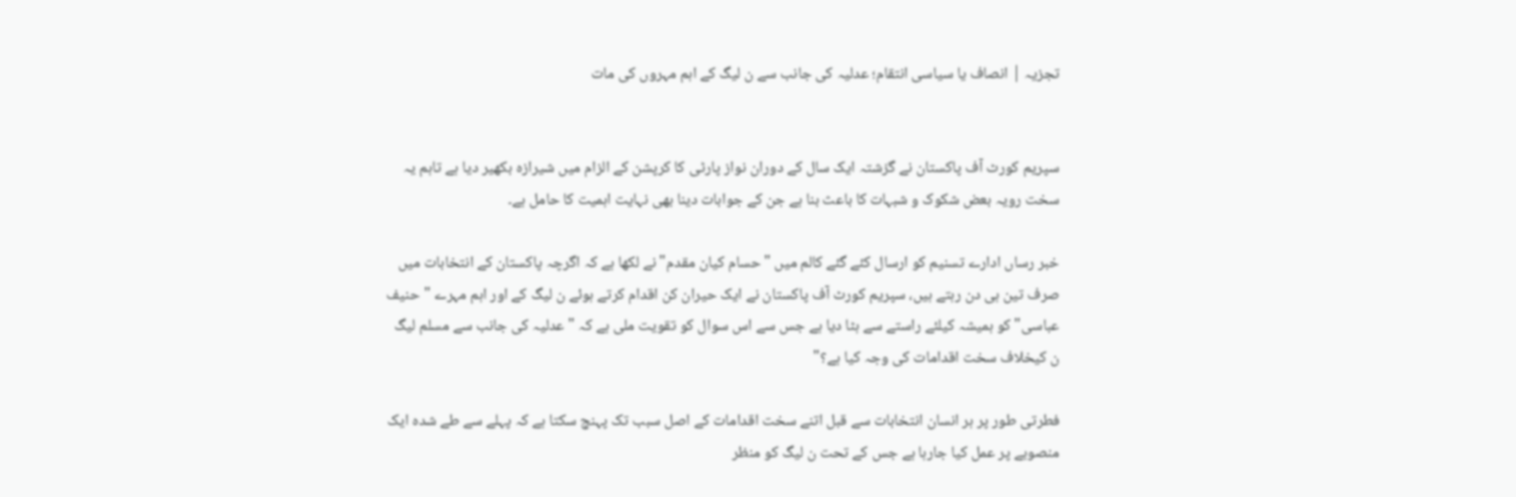تجزیہ | انصاف یا سیاسی انتقام؛ عدلیہ کی جانب سے ن لیگ کے اہم مہروں کی مات


سپریم کورٹ آف پاکستان نے گزشتہ ایک سال کے دوران نواز پارٹی کا کرپشن کے الزام میں شیرازہ بکھیر دیا ہے تاہم یہ سخت رویہ بعض شکوک و شبہات کا باعث بنا ہے جن کے جوابات دینا بھی نہایت اہمیت کا حامل ہے۔

خبر رساں ادارے تسنیم کو ارسال کئے گئے کالم میں "حسام کیان مقدم" نے لکھا ہے کہ اگرچہ پاکستان کے انتخابات میں صرف تین ہی دن رہتے ہیں، سپریم کورٹ آف پاکستان نے ایک حیران کن اقدام کرتے ہوئے ن لیگ کے اور اہم مہرے "حنیف عباسی" کو ہمیشہ کیلئے راستے سے ہٹا دیا ہے جس سے اس سوال کو تقویت ملی ہے کہ "عدلیہ کی جانب سے مسلم لیگ ن کیخلاف سخت اقدامات کی وجہ کیا ہے؟"

فطرتی طور پر ہر انسان انتخابات سے قبل اتنے سخت اقدامات کے اصل سبب تک پہنچ سکتا ہے کہ پہلے سے طے شدہ ایک منصوبے پر عمل کیا جارہا ہے جس کے تحت ن لیگ کو منظر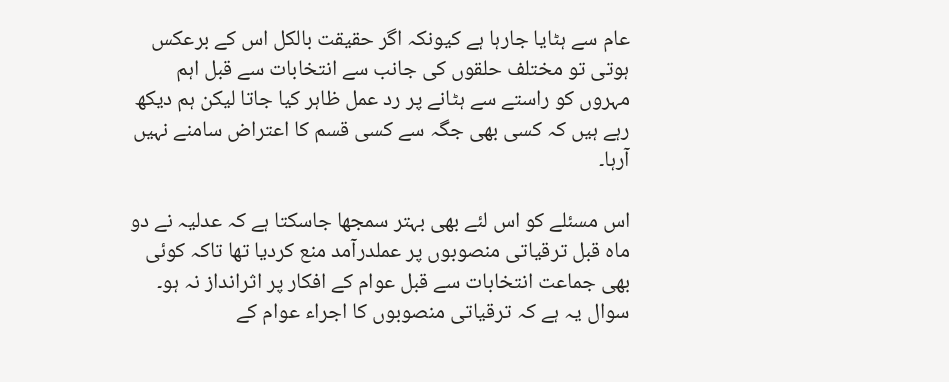عام سے ہٹایا جارہا ہے کیونکہ اگر حقیقت بالکل اس کے برعکس ہوتی تو مختلف حلقوں کی جانب سے انتخابات سے قبل اہم مہروں کو راستے سے ہٹانے پر رد عمل ظاہر کیا جاتا لیکن ہم دیکھ رہے ہیں کہ کسی بھی جگہ سے کسی قسم کا اعتراض سامنے نہیں آرہا۔

اس مسئلے کو اس لئے بھی بہتر سمجھا جاسکتا ہے کہ عدلیہ نے دو ماہ قبل ترقیاتی منصوبوں پر عملدرآمد منع کردیا تھا تاکہ کوئی بھی جماعت انتخابات سے قبل عوام کے افکار پر اثرانداز نہ ہو۔ سوال یہ ہے کہ ترقیاتی منصوبوں کا اجراء عوام کے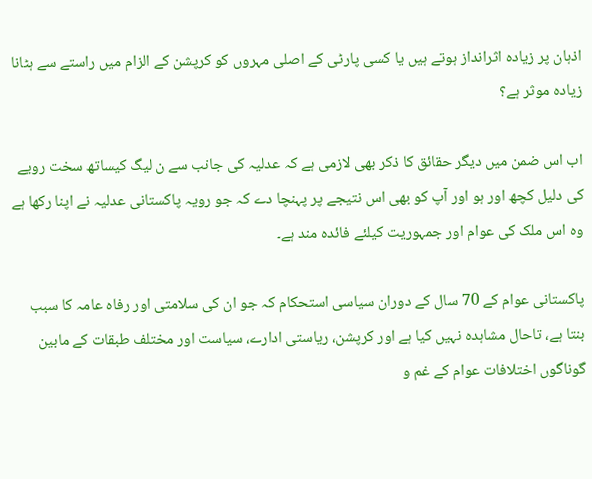اذہان پر زیادہ اثرانداز ہوتے ہیں یا کسی پارٹی کے اصلی مہروں کو کرپشن کے الزام میں راستے سے ہٹانا زیادہ موثر ہے؟

اب اس ضمن میں دیگر حقائق کا ذکر بھی لازمی ہے کہ عدلیہ کی جانب سے ن لیگ کیساتھ سخت رویے کی دلیل کچھ اور ہو اور آپ کو بھی اس نتیجے پر پہنچا دے کہ جو رویہ پاکستانی عدلیہ نے اپنا رکھا ہے وہ اس ملک کی عوام اور جمہوریت کیلئے فائدہ مند ہے۔

پاکستانی عوام کے 70 سال کے دوران سیاسی استحکام کہ جو ان کی سلامتی اور رفاہ عامہ کا سبب بنتا ہے، تاحال مشاہدہ نہیں کیا ہے اور کرپشن، ریاستی ادارے، سیاست اور مختلف طبقات کے مابین گوناگوں اختلافات عوام کے غم و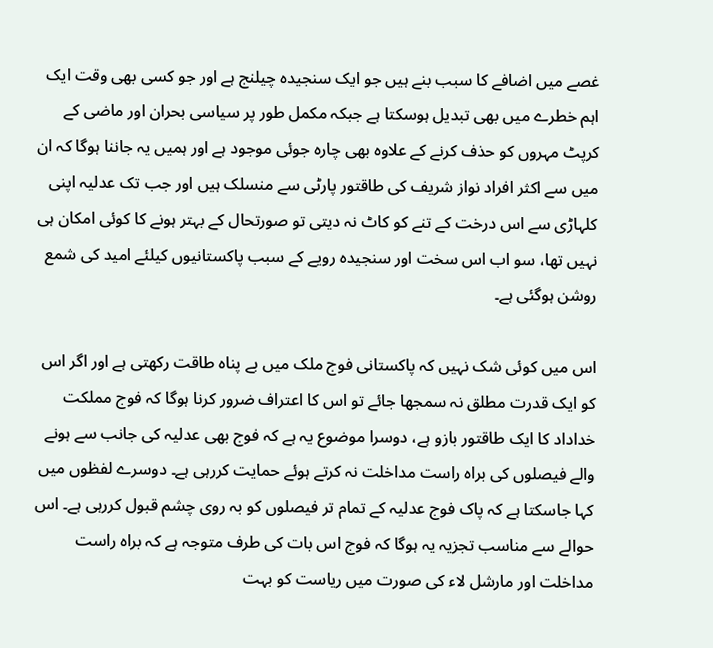غصے میں اضافے کا سبب بنے ہیں جو ایک سنجیدہ چیلنج ہے اور جو کسی بھی وقت ایک اہم خطرے میں بھی تبدیل ہوسکتا ہے جبکہ مکمل طور پر سیاسی بحران اور ماضی کے کرپٹ مہروں کو حذف کرنے کے علاوہ بھی چارہ جوئی موجود ہے اور ہمیں یہ جاننا ہوگا کہ ان میں سے اکثر افراد نواز شریف کی طاقتور پارٹی سے منسلک ہیں اور جب تک عدلیہ اپنی کلہاڑی سے اس درخت کے تنے کو کاٹ نہ دیتی تو صورتحال کے بہتر ہونے کا کوئی امکان ہی نہیں تھا، سو اب اس سخت اور سنجیدہ رویے کے سبب پاکستانیوں کیلئے امید کی شمع روشن ہوگئی ہے۔

اس میں کوئی شک نہیں کہ پاکستانی فوج ملک میں بے پناہ طاقت رکھتی ہے اور اگر اس کو ایک قدرت مطلق نہ سمجھا جائے تو اس کا اعتراف ضرور کرنا ہوگا کہ فوج مملکت خداداد کا ایک طاقتور بازو ہے، دوسرا موضوع یہ ہے کہ فوج بھی عدلیہ کی جانب سے ہونے والے فیصلوں کی براہ راست مداخلت نہ کرتے ہوئے حمایت کررہی ہے۔ دوسرے لفظوں میں کہا جاسکتا ہے کہ پاک فوج عدلیہ کے تمام تر فیصلوں کو بہ روی چشم قبول کررہی ہے۔ اس حوالے سے مناسب تجزیہ یہ ہوگا کہ فوج اس بات کی طرف متوجہ ہے کہ براہ راست مداخلت اور مارشل لاء کی صورت میں ریاست کو بہت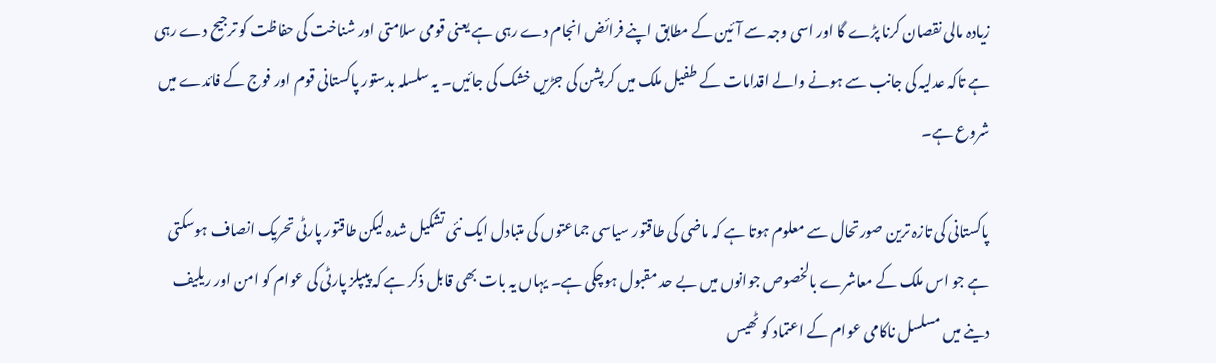زیادہ مالی نقصان کرنا پڑے گا اور اسی وجہ سے آئین کے مطابق اپنے فرائض انجام دے رہی ہے یعنی قومی سلامتی اور شناخت کی حفاظت کو ترجیح دے رہی ہے تاکہ عدلیہ کی جانب سے ہونے والے اقدامات کے طفیل ملک میں کرپشن کی جڑیں خشک کی جائیں۔ یہ سلسلہ بدستور پاکستانی قوم اور فوج کے فائدے میں شروع ہے۔

پاکستانی کی تازہ ترین صورتحال سے معلوم ہوتا ہے کہ ماضی کی طاقتور سیاسی جماعتوں کی متبادل ایک نئی تشکیل شدہ لیکن طاقتور پارٹی تحریک انصاف ہوسکتی ہے جو اس ملک کے معاشرے بالخصوص جوانوں میں بے حد مقبول ہوچکی ہے۔ یہاں یہ بات بھی قابل ذکر ہے کہ پیپلز پارٹی کی عوام کو امن اور ریلیف دینے میں مسلسل ناکامی عوام کے اعتماد کو ٹھیس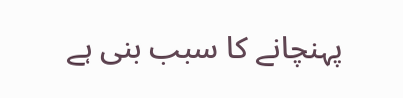پہنچانے کا سبب بنی ہے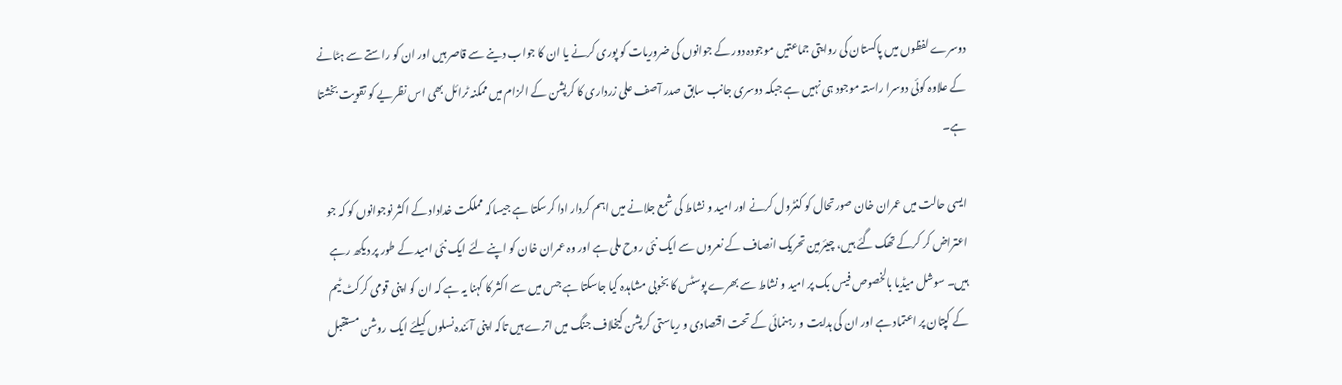دوسرے لفظوں میں پاکستان کی روایتی جماعتیں موجودہ دور کے جوانوں کی ضروریات کو پوری کرنے یا ان کا جواب دینے سے قاصر ہیں اور ان کو راستے سے ہٹانے کے علاوہ کوئی دوسرا راستہ موجود ہی نہیں ہے جبکہ دوسری جانب سابق صدر آصف علی زرداری کا کرپشن کے الزام میں ممکنہ ٹرائل بھی اس نظریے کو تقویت بخشتا ہے۔

ایسی حالت میں عمران خان صورتحال کو کنٹرول کرنے اور امید و نشاط کی شمع جلانے میں اہم کردار ادا کرسکتا ہے جیساکہ مملکت خداداد کے اکثر نوجوانوں کو کہ جو اعتراض کر کرکے تھک گئے ہیں، چیئرمین تحریک انصاف کے نعروں سے ایک نئی روح ملی ہے اور وہ عمران خان کو اپنے لئے ایک نئی امید کے طور پر دیکھ رہے ہیں۔ سوشل میڈیا بالخصوص فیس بک پر امید و نشاط سے بھرے پوسٹس کا بخوبی مشاہدہ کیا جاسکتا ہے جس میں سے اکثر کا کہنا یہ ہے کہ ان کو اپنی قومی کرکٹ ٹیم کے کپتان پر اعتماد ہے اور ان کی ہدایت و رہنمائی کے تحت اقتصادی و ریاستی کرپشن کیخلاف جنگ میں اترے ہیں تاکہ اپنی آئندہ نسلوں کیلئے ایک روشن مستقبل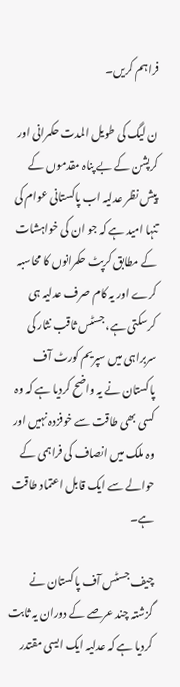فراہم کریں۔

ن لیگ کی طویل المدت حکمرانی اور کرپشن کے بے پناہ مقدموں کے پیش نظر عدلیہ اب پاکستانی عوام کی تنہا امید ہے کہ جو ان کی خواہشات کے مطابق کرپٹ حکمرانوں کا محاسبہ کرے اور یہ کام صرف عدلیہ ہی کرسکتی ہے، جسٹس ثاقب نثار کی سربراہی میں سپریم کورٹ آف پاکستان نے یہ واضح کردیا ہے کہ وہ کسی بھی طاقت سے خوفزدہ نہیں اور وہ ملک میں انصاف کی فراہمی کے حوالے سے ایک قابل اعتماد طاقت ہے۔

چیف جسٹس آف پاکستان نے گزشتہ چند عرصے کے دوران یہ ثابت کردیا ہے کہ عدلیہ ایک ایسی مقتدر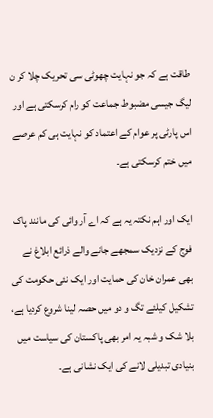طاقت ہے کہ جو نہایت چھوٹی سی تحریک چلا کر ن لیگ جیسی مضبوط جماعت کو رام کرسکتی ہے اور اس پارٹی پر عوام کے اعتماد کو نہایت ہی کم عرصے میں ختم کرسکتی ہے۔

ایک اور اہم نکتہ یہ ہے کہ اے آر وائی کی مانند پاک فوج کے نزدیک سمجھے جانے والے ذرائع ابلاغ نے بھی عمران خان کی حمایت اور ایک نئی حکومت کی تشکیل کیلئے تگ و دو میں حصہ لینا شروع کردیا ہے، بلا شک و شبہ یہ امر بھی پاکستان کی سیاست میں بنیادی تبدیلی لانے کی ایک نشانی ہے۔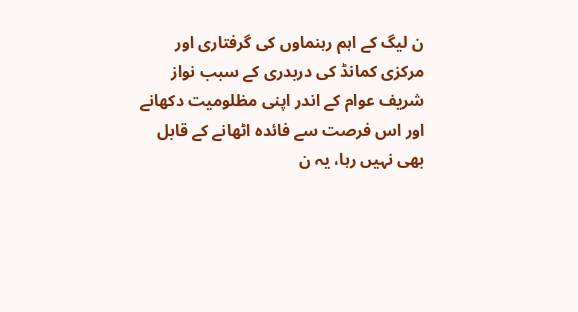ن لیگ کے اہم رہنماوں کی گرفتاری اور مرکزی کمانڈ کی دربدری کے سبب نواز شریف عوام کے اندر اپنی مظلومیت دکھانے اور اس فرصت سے فائدہ اٹھانے کے قابل بھی نہیں رہا، یہ ن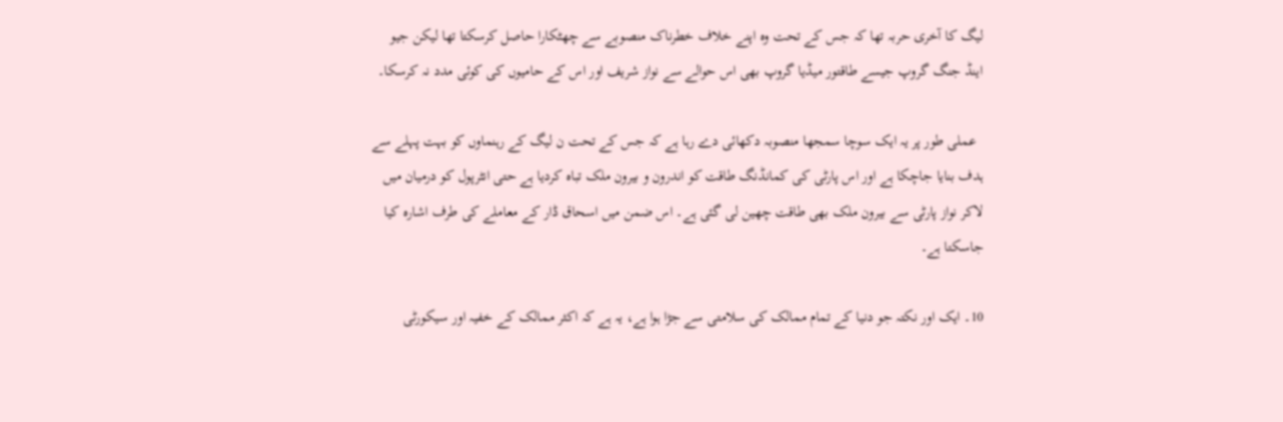لیگ کا آخری حربہ تھا کہ جس کے تحت وہ اپنے خلاف خطرناک منصوبے سے چھٹکارا حاصل کرسکتا تھا لیکن جیو اینڈ جنگ گروپ جیسے طاقتور میڈیا گروپ بھی اس حوالے سے نواز شریف اور اس کے حامیوں کی کوئی مدد نہ کرسکا۔

  عملی طور پر یہ ایک سوچا سمجھا منصوبہ دکھائی دے رہا ہے کہ جس کے تحت ن لیگ کے رہنماوں کو بہت پہلے سے ہدف بنایا جاچکا ہے اور اس پارٹی کی کمانڈنگ طاقت کو اندرون و بیرون ملک تباہ کردیا ہے حتی انٹرپول کو درمیان میں لاکر نواز پارٹی سے بیرون ملک بھی طاقت چھین لی گئی ہے۔ اس ضمن میں اسحاق ڈار کے معاملے کی طرف اشارہ کیا جاسکتا ہے۔

10۔ ایک اور نکتہ جو دنیا کے تمام ممالک کی سلامتی سے جڑا ہوا ہے، یہ ہے کہ اکثر ممالک کے خفیہ اور سیکورٹی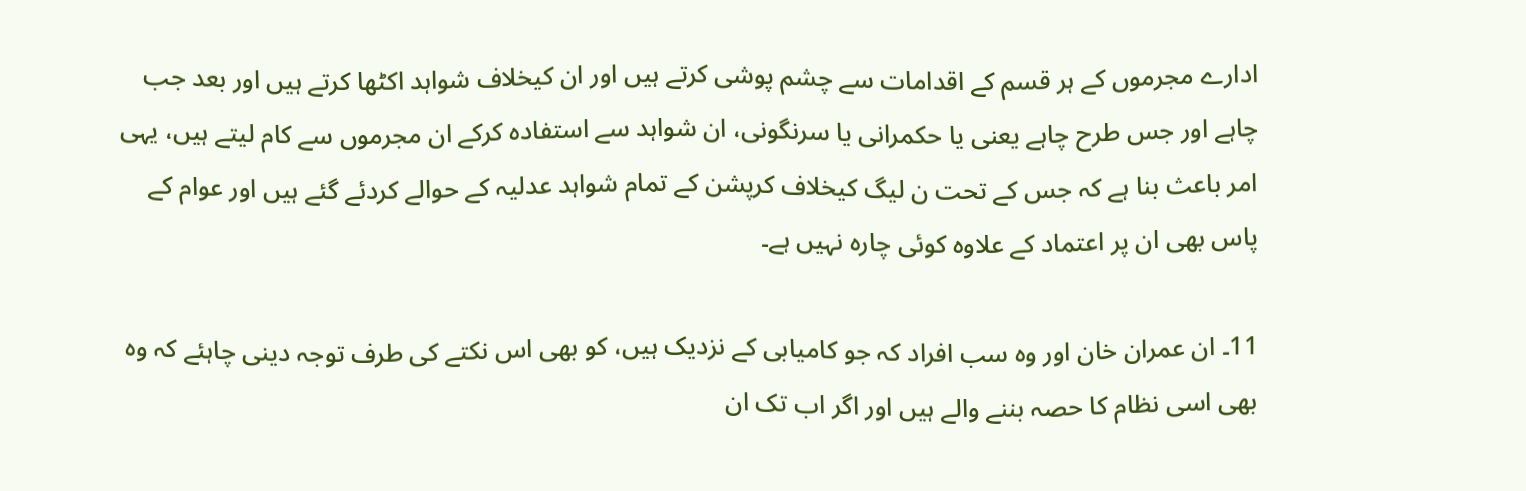ادارے مجرموں کے ہر قسم کے اقدامات سے چشم پوشی کرتے ہیں اور ان کیخلاف شواہد اکٹھا کرتے ہیں اور بعد جب چاہے اور جس طرح چاہے یعنی یا حکمرانی یا سرنگونی، ان شواہد سے استفادہ کرکے ان مجرموں سے کام لیتے ہیں، یہی امر باعث بنا ہے کہ جس کے تحت ن لیگ کیخلاف کرپشن کے تمام شواہد عدلیہ کے حوالے کردئے گئے ہیں اور عوام کے پاس بھی ان پر اعتماد کے علاوہ کوئی چارہ نہیں ہے۔

11۔ ان عمران خان اور وہ سب افراد کہ جو کامیابی کے نزدیک ہیں، کو بھی اس نکتے کی طرف توجہ دینی چاہئے کہ وہ بھی اسی نظام کا حصہ بننے والے ہیں اور اگر اب تک ان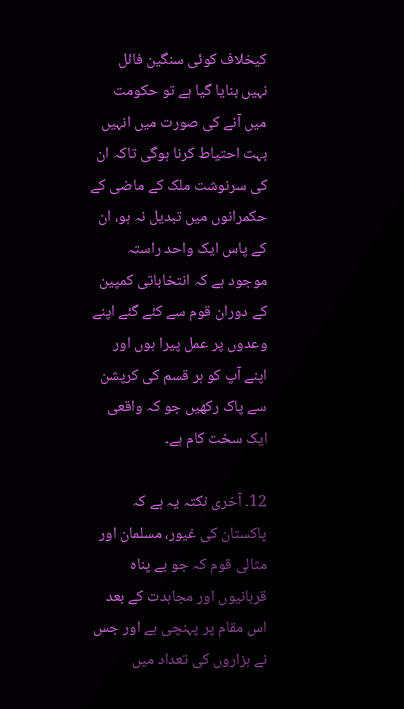کیخلاف کوئی سنگین فائل نہیں بنایا گیا ہے تو حکومت میں آنے کی صورت میں انہیں بہت احتیاط کرنا ہوگی تاکہ ان کی سرنوشت ملک کے ماضی کے حکمرانوں میں تبدیل نہ ہو، ان کے پاس ایک واحد راستہ موجود ہے کہ انتخاباتی کمپین کے دوران قوم سے کئے گئے اپنے وعدوں پر عمل پیرا ہوں اور اپنے آپ کو ہر قسم کی کرپشن سے پاک رکھیں جو کہ واقعی ایک سخت کام ہے۔

12۔ آخری نکتہ یہ ہے کہ پاکستان کی غیور، مسلمان اور مثالی قوم کہ جو بے پناہ قربانیوں اور مجاہدت کے بعد اس مقام پر پہنچی ہے اور جس نے ہزاروں کی تعداد میں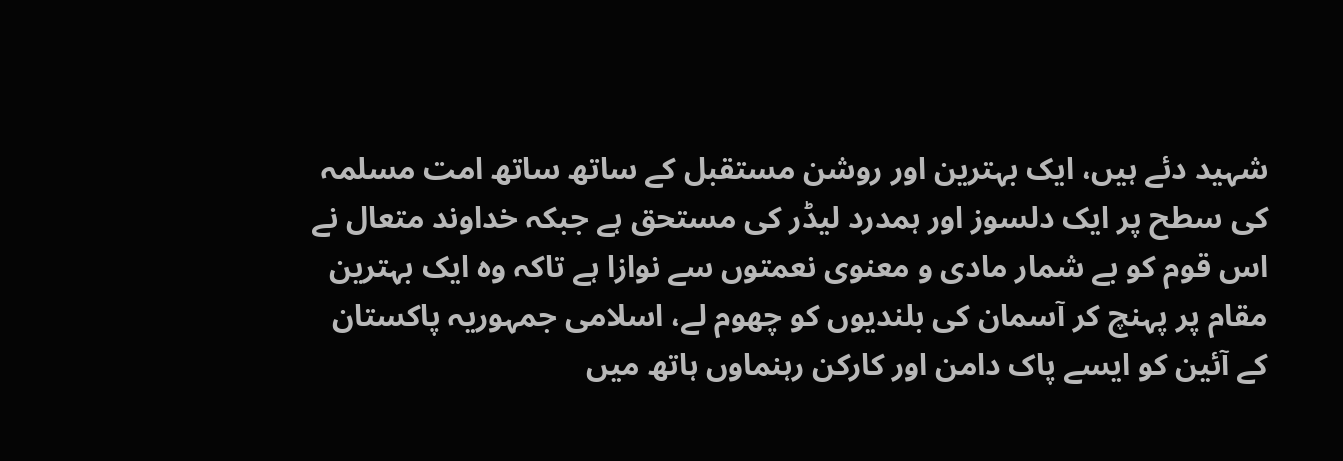شہید دئے ہیں، ایک بہترین اور روشن مستقبل کے ساتھ ساتھ امت مسلمہ کی سطح پر ایک دلسوز اور ہمدرد لیڈر کی مستحق ہے جبکہ خداوند متعال نے اس قوم کو بے شمار مادی و معنوی نعمتوں سے نوازا ہے تاکہ وہ ایک بہترین مقام پر پہنچ کر آسمان کی بلندیوں کو چھوم لے، اسلامی جمہوریہ پاکستان کے آئین کو ایسے پاک دامن اور کارکن رہنماوں ہاتھ میں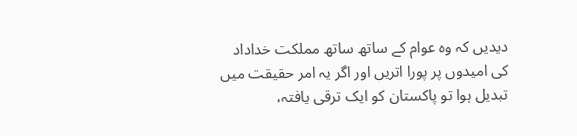دیدیں کہ وہ عوام کے ساتھ ساتھ مملکت خداداد کی امیدوں پر پورا اتریں اور اگر یہ امر حقیقت میں تبدیل ہوا تو پاکستان کو ایک ترقی یافتہ،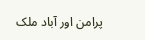پرامن اور آباد ملک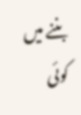بننے میں کوئی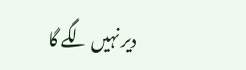دیر نہیں لگے گا